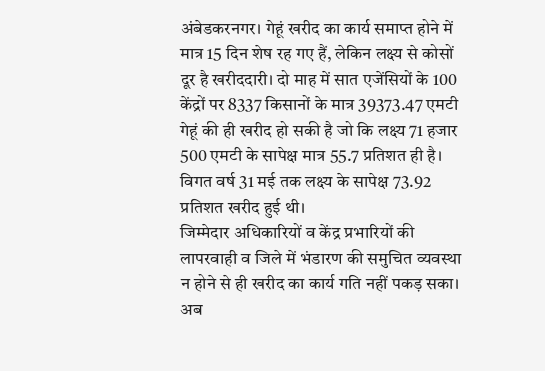अंबेडकरनगर। गेहूं खरीद का कार्य समाप्त होने में मात्र 15 दिन शेष रह गए हैं, लेकिन लक्ष्य से कोसों दूर है खरीददारी। दो माह में सात एजेंसियों के 100 केंद्रों पर 8337 किसानों के मात्र 39373.47 एमटी गेहूं की ही खरीद हो सकी है जो कि लक्ष्य 71 हजार 500 एमटी के सापेक्ष मात्र 55.7 प्रतिशत ही है। विगत वर्ष 31 मई तक लक्ष्य के सापेक्ष 73.92 प्रतिशत खरीद हुई थी।
जिम्मेदार अधिकारियों व केंद्र प्रभारियों की लापरवाही व जिले में भंडारण की समुचित व्यवस्था न होने से ही खरीद का कार्य गति नहीं पकड़ सका। अब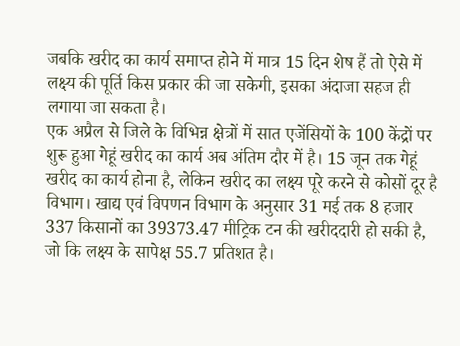जबकि खरीद का कार्य समाप्त होने में मात्र 15 दिन शेष हैं तो ऐसे में लक्ष्य की पूर्ति किस प्रकार की जा सकेगी, इसका अंदाजा सहज ही लगाया जा सकता है।
एक अप्रैल से जिले के विभिन्न क्षेत्रों में सात एजेंसियों के 100 केंद्रों पर शुरू हुआ गेहूं खरीद का कार्य अब अंतिम दौर में है। 15 जून तक गेहूं खरीद का कार्य होना है, लेकिन खरीद का लक्ष्य पूरे करने से कोसों दूर है विभाग। खाद्य एवं विपणन विभाग के अनुसार 31 मई तक 8 हजार 337 किसानों का 39373.47 मीट्रिक टन की खरीददारी हो सकी है, जो कि लक्ष्य के सापेक्ष 55.7 प्रतिशत है।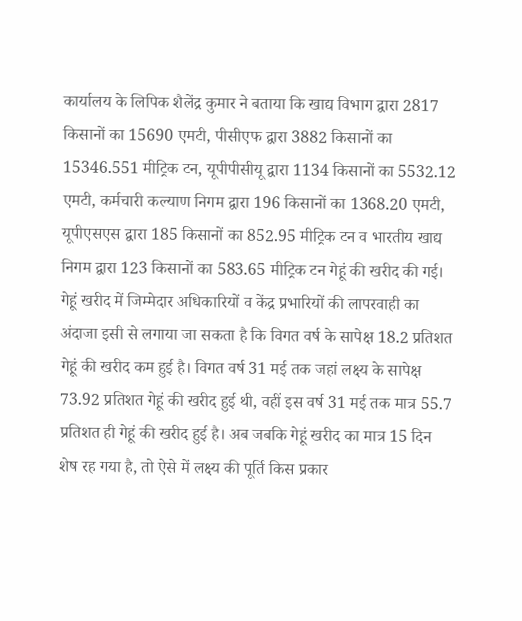कार्यालय के लिपिक शैलेंद्र कुमार ने बताया कि खाद्य विभाग द्वारा 2817 किसानों का 15690 एमटी, पीसीएफ द्वारा 3882 किसानों का 15346.551 मीट्रिक टन, यूपीपीसीयू द्वारा 1134 किसानों का 5532.12 एमटी, कर्मचारी कल्याण निगम द्वारा 196 किसानों का 1368.20 एमटी, यूपीएसएस द्वारा 185 किसानों का 852.95 मीट्रिक टन व भारतीय खाद्य निगम द्वारा 123 किसानों का 583.65 मीट्रिक टन गेहूं की खरीद की गई।
गेहूं खरीद में जिम्मेदार अधिकारियों व केंद्र प्रभारियों की लापरवाही का अंदाजा इसी से लगाया जा सकता है कि विगत वर्ष के सापेक्ष 18.2 प्रतिशत गेहूं की खरीद कम हुई है। विगत वर्ष 31 मई तक जहां लक्ष्य के सापेक्ष 73.92 प्रतिशत गेहूं की खरीद हुई थी, वहीं इस वर्ष 31 मई तक मात्र 55.7 प्रतिशत ही गेहूं की खरीद हुई है। अब जबकि गेहूं खरीद का मात्र 15 दिन शेष रह गया है, तो ऐसे में लक्ष्य की पूर्ति किस प्रकार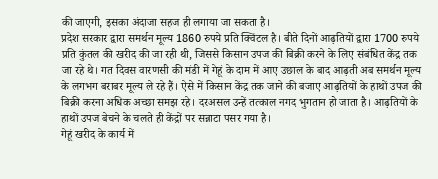की जाएगी, इसका अंदाजा सहज ही लगाया जा सकता है।
प्रदेश सरकार द्वारा समर्थन मूल्य 1860 रुपये प्रति क्विंटल है। बीते दिनों आढ़तियों द्वारा 1700 रुपये प्रति कुंतल की खरीद की जा रही थी, जिससे किसान उपज की बिक्री करने के लिए संबंधित केंद्र तक जा रहे थे। गत दिवस वारणसी की मंडी में गेहूं के दाम में आए उछाल के बाद आढ़ती अब समर्थन मूल्य के लगभग बराबर मूल्य ले रहे हैं। ऐसे में किसान केंद्र तक जाने की बजाए आढ़तियों के हाथों उपज की बिक्री करना अधिक अच्छा समझ रहे। दरअसल उन्हें तत्काल नगद भुगतान हो जाता है। आढ़तियों के हाथों उपज बेचने के चलते ही केंद्रों पर सन्नाटा पसर गया है।
गेहूं खरीद के कार्य में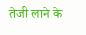तेजी लाने के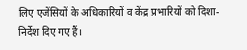लिए एजेंसियों के अधिकारियों व केंद्र प्रभारियों को दिशा-निर्देश दिए गए हैं।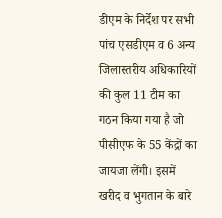डीएम के निर्देश पर सभी पांच एसडीएम व 6 अन्य जिलास्तरीय अधिकारियों की कुल 11 टीम का गठन किया गया है जो पीसीएफ के 55 केंद्रों का जायजा लेंगी। इसमें खरीद व भुगतान के बारे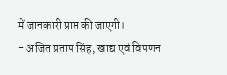में जानकारी प्राप्त की जाएगी।
- अजित प्रताप सिंह, खाद्य एवं विपणन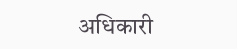अधिकारी